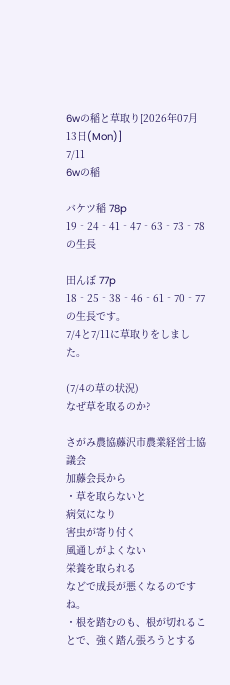6wの稲と草取り[2026年07月13日(Mon)]
7/11
6wの稲

バケツ稲 78p
19‐24‐41‐47‐63‐73‐78の生長

田んぼ 77p
18‐25‐38‐46‐61‐70‐77の生長です。
7/4と7/11に草取りをしました。

(7/4の草の状況)
なぜ草を取るのか?

さがみ農協藤沢市農業経営士協議会
加藤会長から
・草を取らないと
病気になり
害虫が寄り付く
風通しがよくない
栄養を取られる
などで成長が悪くなるのですね。
・根を踏むのも、根が切れることで、強く踏ん張ろうとする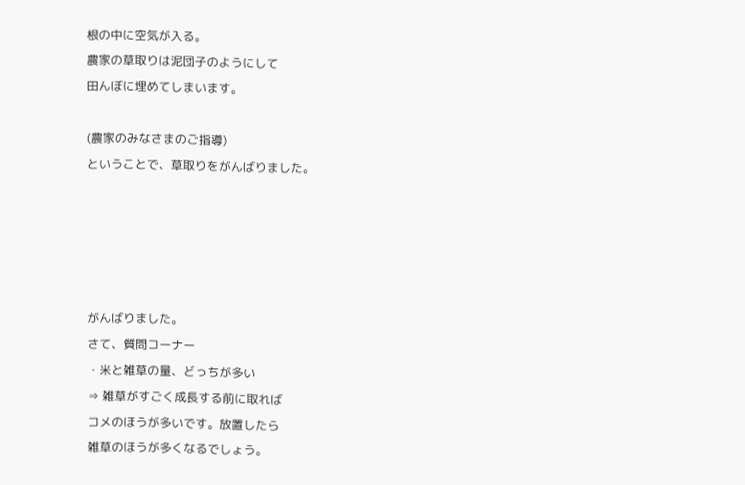根の中に空気が入る。
農家の草取りは泥団子のようにして
田んぼに埋めてしまいます。

(農家のみなさまのご指導)
ということで、草取りをがんばりました。





がんばりました。
さて、質問コーナー
・米と雑草の量、どっちが多い
⇒ 雑草がすごく成長する前に取れば
コメのほうが多いです。放置したら
雑草のほうが多くなるでしょう。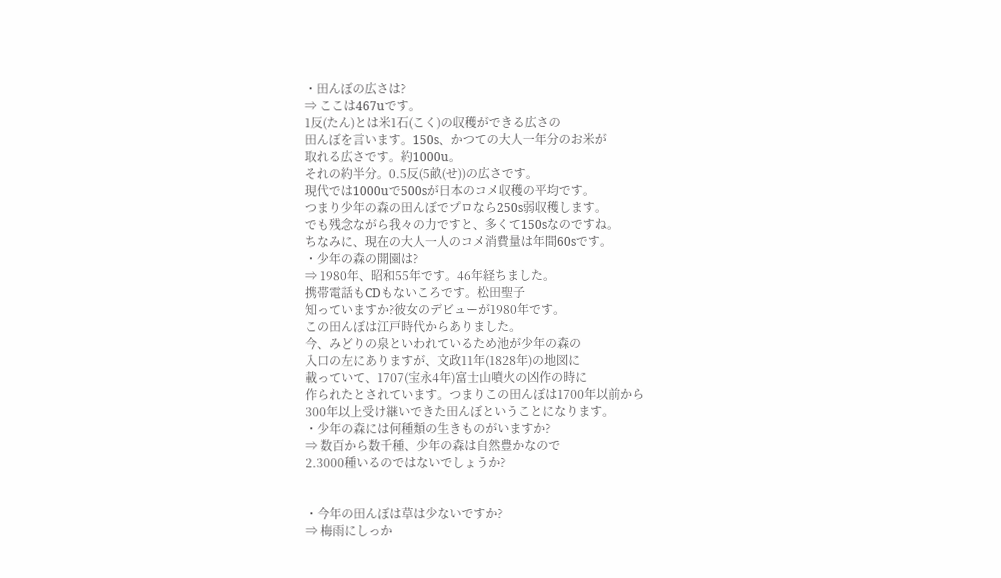・田んぼの広さは?
⇒ ここは467uです。
1反(たん)とは米1石(こく)の収穫ができる広さの
田んぼを言います。150s、かつての大人一年分のお米が
取れる広さです。約1000u。
それの約半分。0.5反(5畝(せ))の広さです。
現代では1000uで500sが日本のコメ収穫の平均です。
つまり少年の森の田んぼでプロなら250s弱収穫します。
でも残念ながら我々の力ですと、多くて150sなのですね。
ちなみに、現在の大人一人のコメ消費量は年間60sです。
・少年の森の開園は?
⇒ 1980年、昭和55年です。46年経ちました。
携帯電話もCDもないころです。松田聖子
知っていますか?彼女のデビューが1980年です。
この田んぼは江戸時代からありました。
今、みどりの泉といわれているため池が少年の森の
入口の左にありますが、文政11年(1828年)の地図に
載っていて、1707(宝永4年)富士山噴火の凶作の時に
作られたとされています。つまりこの田んぼは1700年以前から
300年以上受け継いできた田んぼということになります。
・少年の森には何種類の生きものがいますか?
⇒ 数百から数千種、少年の森は自然豊かなので
2.3000種いるのではないでしょうか?


・今年の田んぼは草は少ないですか?
⇒ 梅雨にしっか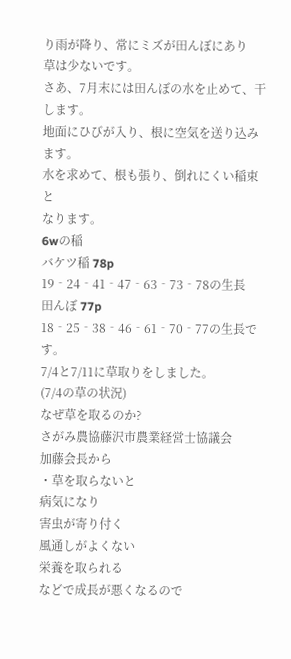り雨が降り、常にミズが田んぼにあり
草は少ないです。
さあ、7月末には田んぼの水を止めて、干します。
地面にひびが入り、根に空気を送り込みます。
水を求めて、根も張り、倒れにくい稲束と
なります。
6wの稲
バケツ稲 78p
19‐24‐41‐47‐63‐73‐78の生長
田んぼ 77p
18‐25‐38‐46‐61‐70‐77の生長です。
7/4と7/11に草取りをしました。
(7/4の草の状況)
なぜ草を取るのか?
さがみ農協藤沢市農業経営士協議会
加藤会長から
・草を取らないと
病気になり
害虫が寄り付く
風通しがよくない
栄養を取られる
などで成長が悪くなるので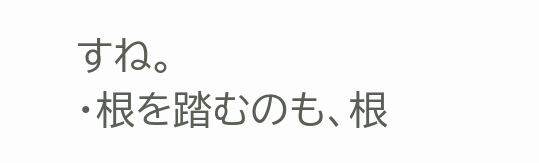すね。
・根を踏むのも、根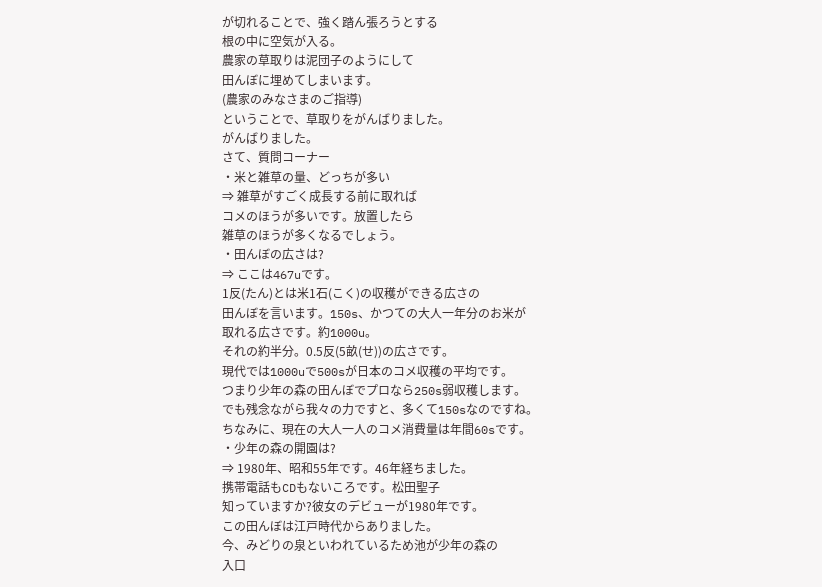が切れることで、強く踏ん張ろうとする
根の中に空気が入る。
農家の草取りは泥団子のようにして
田んぼに埋めてしまいます。
(農家のみなさまのご指導)
ということで、草取りをがんばりました。
がんばりました。
さて、質問コーナー
・米と雑草の量、どっちが多い
⇒ 雑草がすごく成長する前に取れば
コメのほうが多いです。放置したら
雑草のほうが多くなるでしょう。
・田んぼの広さは?
⇒ ここは467uです。
1反(たん)とは米1石(こく)の収穫ができる広さの
田んぼを言います。150s、かつての大人一年分のお米が
取れる広さです。約1000u。
それの約半分。0.5反(5畝(せ))の広さです。
現代では1000uで500sが日本のコメ収穫の平均です。
つまり少年の森の田んぼでプロなら250s弱収穫します。
でも残念ながら我々の力ですと、多くて150sなのですね。
ちなみに、現在の大人一人のコメ消費量は年間60sです。
・少年の森の開園は?
⇒ 1980年、昭和55年です。46年経ちました。
携帯電話もCDもないころです。松田聖子
知っていますか?彼女のデビューが1980年です。
この田んぼは江戸時代からありました。
今、みどりの泉といわれているため池が少年の森の
入口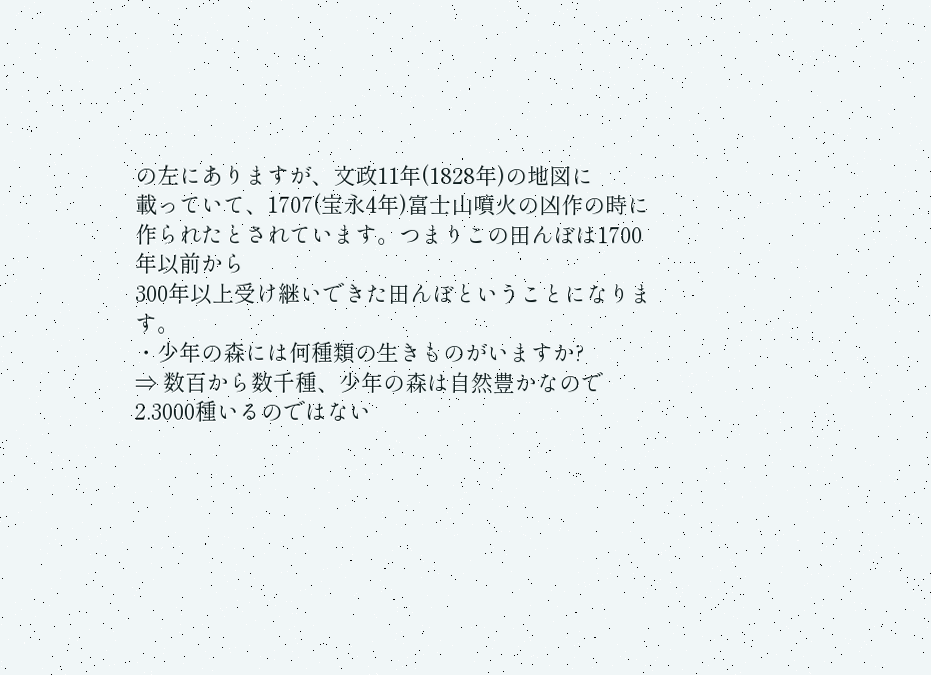の左にありますが、文政11年(1828年)の地図に
載っていて、1707(宝永4年)富士山噴火の凶作の時に
作られたとされています。つまりこの田んぼは1700年以前から
300年以上受け継いできた田んぼということになります。
・少年の森には何種類の生きものがいますか?
⇒ 数百から数千種、少年の森は自然豊かなので
2.3000種いるのではない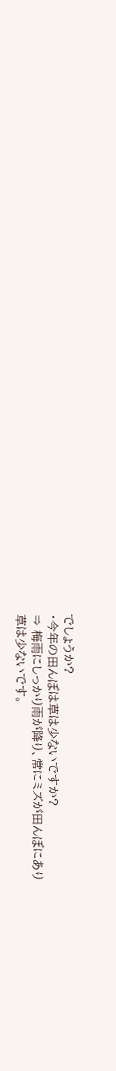でしょうか?
・今年の田んぼは草は少ないですか?
⇒ 梅雨にしっかり雨が降り、常にミズが田んぼにあり
草は少ないです。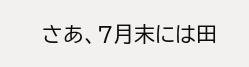さあ、7月末には田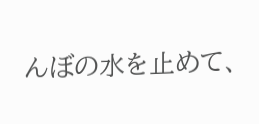んぼの水を止めて、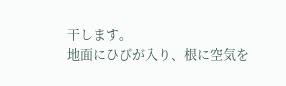干します。
地面にひびが入り、根に空気を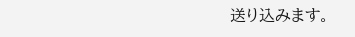送り込みます。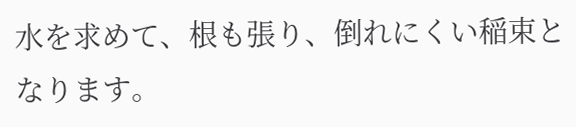水を求めて、根も張り、倒れにくい稲束と
なります。